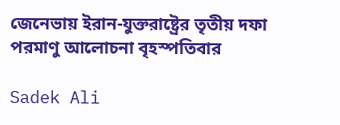জেনেভায় ইরান-যুক্তরাষ্ট্রের তৃতীয় দফা পরমাণু আলোচনা বৃহস্পতিবার

Sadek Ali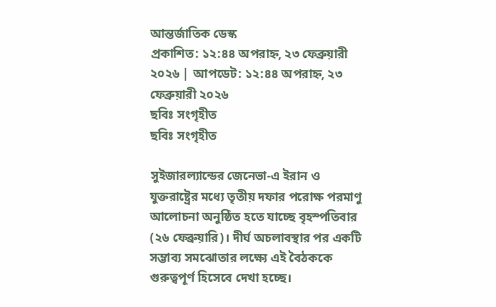আন্তর্জাতিক ডেস্ক
প্রকাশিত: ১২:৪৪ অপরাহ্ন, ২৩ ফেব্রুয়ারী ২০২৬ | আপডেট: ১২:৪৪ অপরাহ্ন, ২৩ ফেব্রুয়ারী ২০২৬
ছবিঃ সংগৃহীত
ছবিঃ সংগৃহীত

সুইজারল্যান্ডের জেনেভা-এ ইরান ও যুক্তরাষ্ট্রের মধ্যে তৃতীয় দফার পরোক্ষ পরমাণু আলোচনা অনুষ্ঠিত হতে যাচ্ছে বৃহস্পতিবার (২৬ ফেব্রুয়ারি)। দীর্ঘ অচলাবস্থার পর একটি সম্ভাব্য সমঝোতার লক্ষ্যে এই বৈঠককে গুরুত্বপূর্ণ হিসেবে দেখা হচ্ছে।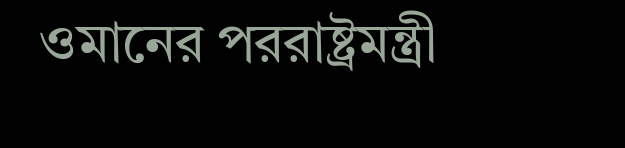ওমানের পররাষ্ট্রমন্ত্রী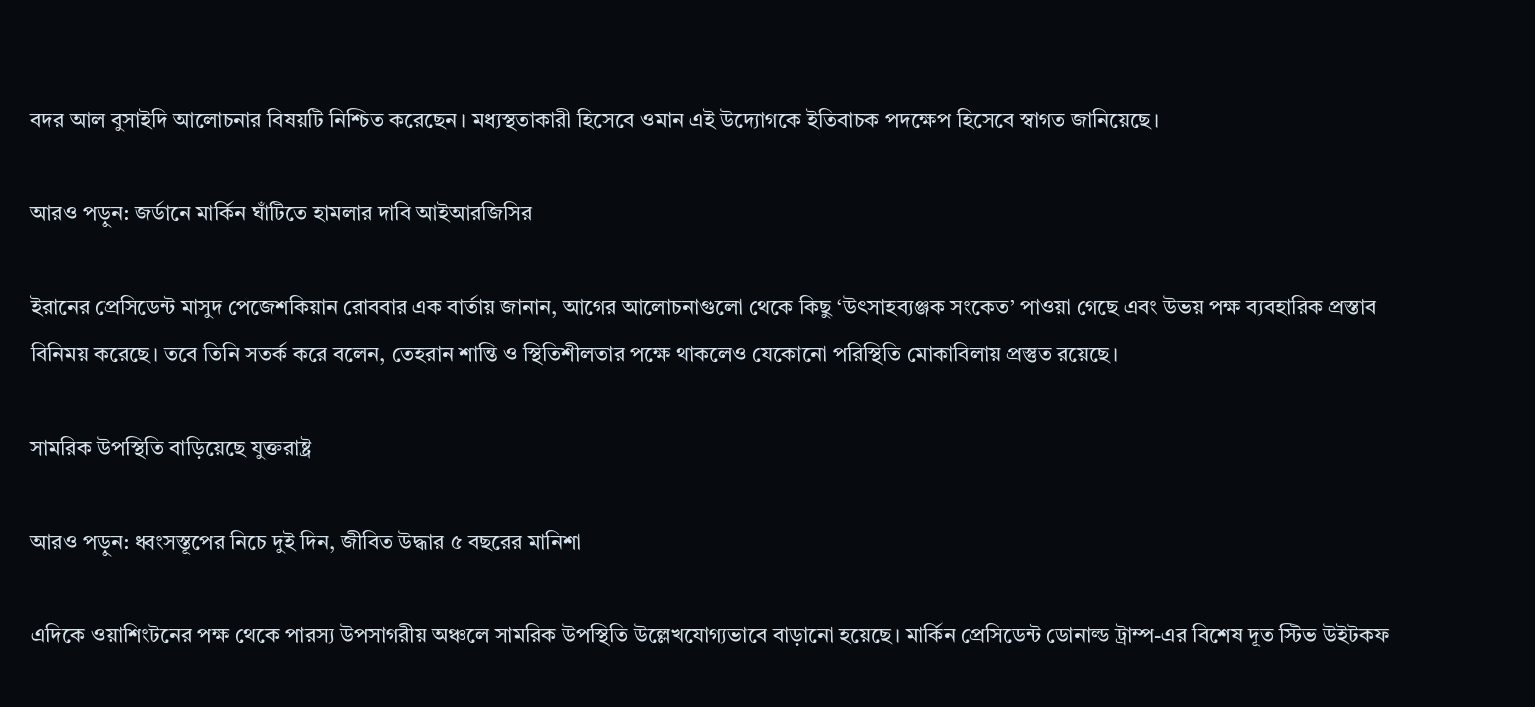বদর আল বুসাইদি আলোচনার বিষয়টি নিশ্চিত করেছেন। মধ্যস্থতাকারী হিসেবে ওমান এই উদ্যোগকে ইতিবাচক পদক্ষেপ হিসেবে স্বাগত জানিয়েছে।

আরও পড়ুন: জর্ডানে মার্কিন ঘাঁটিতে হামলার দাবি আইআরজিসির

ইরানের প্রেসিডেন্ট মাসুদ পেজেশকিয়ান রোববার এক বার্তায় জানান, আগের আলোচনাগুলো থেকে কিছু ‘উৎসাহব্যঞ্জক সংকেত’ পাওয়া গেছে এবং উভয় পক্ষ ব্যবহারিক প্রস্তাব বিনিময় করেছে। তবে তিনি সতর্ক করে বলেন, তেহরান শান্তি ও স্থিতিশীলতার পক্ষে থাকলেও যেকোনো পরিস্থিতি মোকাবিলায় প্রস্তুত রয়েছে।

সামরিক উপস্থিতি বাড়িয়েছে যুক্তরাষ্ট্র

আরও পড়ুন: ধ্বংসস্তূপের নিচে দুই দিন, জীবিত উদ্ধার ৫ বছরের মানিশা

এদিকে ওয়াশিংটনের পক্ষ থেকে পারস্য উপসাগরীয় অঞ্চলে সামরিক উপস্থিতি উল্লেখযোগ্যভাবে বাড়ানো হয়েছে। মার্কিন প্রেসিডেন্ট ডোনাল্ড ট্রাম্প-এর বিশেষ দূত স্টিভ উইটকফ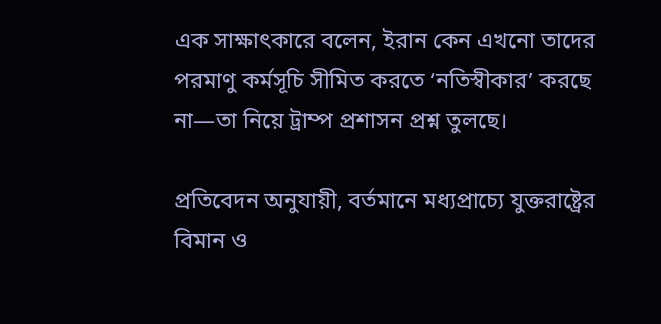এক সাক্ষাৎকারে বলেন, ইরান কেন এখনো তাদের পরমাণু কর্মসূচি সীমিত করতে ‘নতিস্বীকার’ করছে না—তা নিয়ে ট্রাম্প প্রশাসন প্রশ্ন তুলছে।

প্রতিবেদন অনুযায়ী, বর্তমানে মধ্যপ্রাচ্যে যুক্তরাষ্ট্রের বিমান ও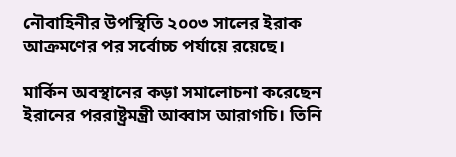নৌবাহিনীর উপস্থিতি ২০০৩ সালের ইরাক আক্রমণের পর সর্বোচ্চ পর্যায়ে রয়েছে।

মার্কিন অবস্থানের কড়া সমালোচনা করেছেন ইরানের পররাষ্ট্রমন্ত্রী আব্বাস আরাগচি। তিনি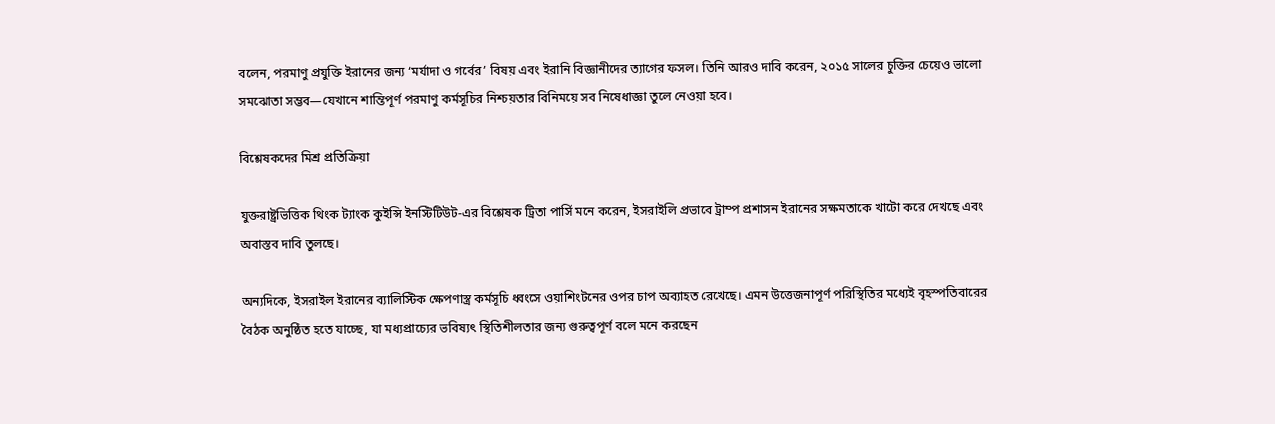বলেন, পরমাণু প্রযুক্তি ইরানের জন্য ‘মর্যাদা ও গর্বের’ বিষয় এবং ইরানি বিজ্ঞানীদের ত্যাগের ফসল। তিনি আরও দাবি করেন, ২০১৫ সালের চুক্তির চেয়েও ভালো সমঝোতা সম্ভব—যেখানে শান্তিপূর্ণ পরমাণু কর্মসূচির নিশ্চয়তার বিনিময়ে সব নিষেধাজ্ঞা তুলে নেওয়া হবে।

বিশ্লেষকদের মিশ্র প্রতিক্রিয়া

যুক্তরাষ্ট্রভিত্তিক থিংক ট্যাংক কুইন্সি ইনস্টিটিউট-এর বিশ্লেষক ট্রিতা পার্সি মনে করেন, ইসরাইলি প্রভাবে ট্রাম্প প্রশাসন ইরানের সক্ষমতাকে খাটো করে দেখছে এবং অবাস্তব দাবি তুলছে।

অন্যদিকে, ইসরাইল ইরানের ব্যালিস্টিক ক্ষেপণাস্ত্র কর্মসূচি ধ্বংসে ওয়াশিংটনের ওপর চাপ অব্যাহত রেখেছে। এমন উত্তেজনাপূর্ণ পরিস্থিতির মধ্যেই বৃহস্পতিবারের বৈঠক অনুষ্ঠিত হতে যাচ্ছে, যা মধ্যপ্রাচ্যের ভবিষ্যৎ স্থিতিশীলতার জন্য গুরুত্বপূর্ণ বলে মনে করছেন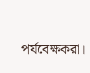পর্যবেক্ষকরা।